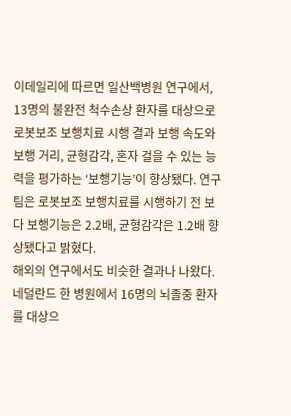이데일리에 따르면 일산백병원 연구에서, 13명의 불완전 척수손상 환자를 대상으로 로봇보조 보행치료 시행 결과 보행 속도와 보행 거리, 균형감각, 혼자 걸을 수 있는 능력을 평가하는 ‘보행기능’이 향상됐다. 연구팀은 로봇보조 보행치료를 시행하기 전 보다 보행기능은 2.2배, 균형감각은 1.2배 향상됐다고 밝혔다.
해외의 연구에서도 비슷한 결과나 나왔다. 네덜란드 한 병원에서 16명의 뇌졸중 환자를 대상으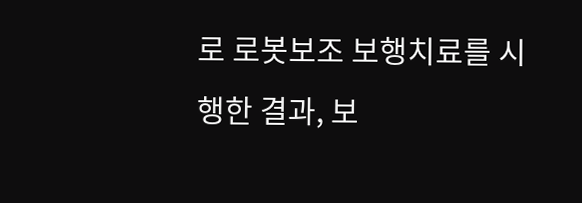로 로봇보조 보행치료를 시행한 결과, 보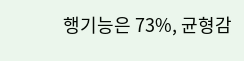행기능은 73%, 균형감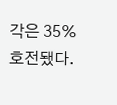각은 35% 호전됐다.